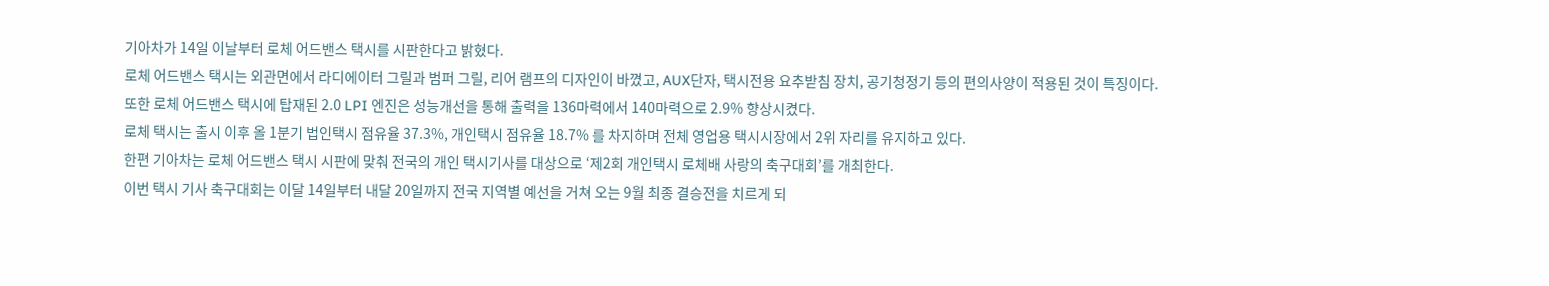기아차가 14일 이날부터 로체 어드밴스 택시를 시판한다고 밝혔다.
로체 어드밴스 택시는 외관면에서 라디에이터 그릴과 범퍼 그릴, 리어 램프의 디자인이 바꼈고, AUX단자, 택시전용 요추받침 장치, 공기청정기 등의 편의사양이 적용된 것이 특징이다.
또한 로체 어드밴스 택시에 탑재된 2.0 LPI 엔진은 성능개선을 통해 출력을 136마력에서 140마력으로 2.9% 향상시켰다.
로체 택시는 출시 이후 올 1분기 법인택시 점유율 37.3%, 개인택시 점유율 18.7% 를 차지하며 전체 영업용 택시시장에서 2위 자리를 유지하고 있다.
한편 기아차는 로체 어드밴스 택시 시판에 맞춰 전국의 개인 택시기사를 대상으로 ‘제2회 개인택시 로체배 사랑의 축구대회’를 개최한다.
이번 택시 기사 축구대회는 이달 14일부터 내달 20일까지 전국 지역별 예선을 거쳐 오는 9월 최종 결승전을 치르게 되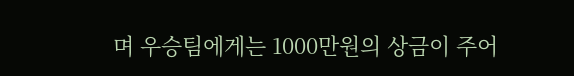며 우승팀에게는 1000만원의 상금이 주어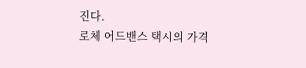진다.
로체 어드밴스 택시의 가격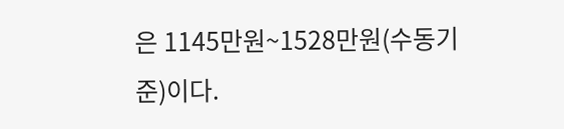은 1145만원~1528만원(수동기준)이다.